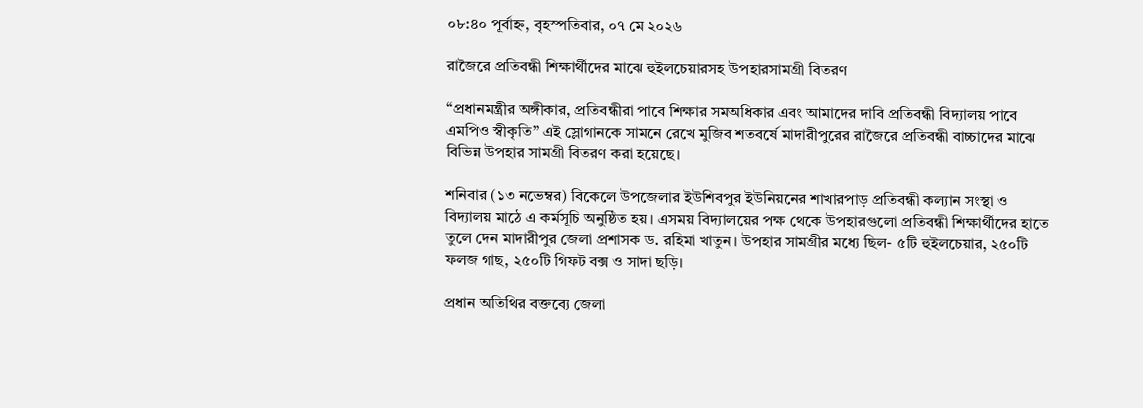০৮:৪০ পূর্বাহ্ন, বৃহস্পতিবার, ০৭ মে ২০২৬

রাজৈরে প্রতিবন্ধী শিক্ষার্থীদের মাঝে হুইলচেয়ারসহ উপহারসামগ্রী বিতরণ

“প্রধানমন্ত্রীর অঙ্গীকার, প্রতিবন্ধীরা পাবে শিক্ষার সমঅধিকার এবং আমাদের দাবি প্রতিবন্ধী বিদ্যালয় পাবে এমপিও স্বীকৃতি” এই স্লোগানকে সামনে রেখে মুজিব শতবর্ষে মাদারীপুরের রাজৈরে প্রতিবন্ধী বাচ্চাদের মাঝে বিভিন্ন উপহার সামগ্রী বিতরণ করা হয়েছে।

শনিবার (১৩ নভেম্বর) বিকেলে উপজেলার ইউশিবপুর ইউনিয়নের শাখারপাড় প্রতিবন্ধী কল্যান সংস্থা ও বিদ্যালয় মাঠে এ কর্মসূচি অনুষ্ঠিত হয়। এসময় বিদ্যালয়ের পক্ষ থেকে উপহারগুলো প্রতিবন্ধী শিক্ষার্থীদের হাতে তুলে দেন মাদারীপুর জেলা প্রশাসক ড. রহিমা খাতুন। উপহার সামগ্রীর মধ্যে ছিল- ৫টি হুইলচেয়ার, ২৫০টি ফলজ গাছ, ২৫০টি গিফট বক্স ও সাদা ছড়ি।

প্রধান অতিথির বক্তব্যে জেলা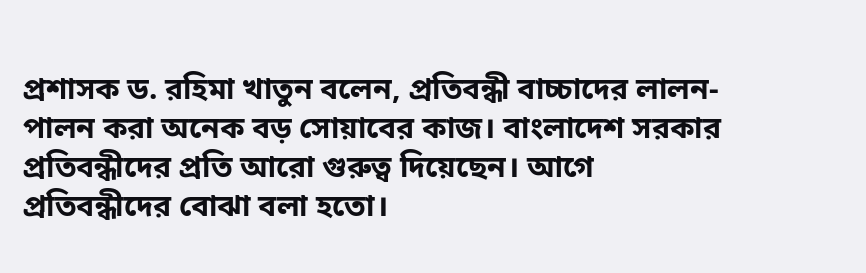প্রশাসক ড. রহিমা খাতুন বলেন, প্রতিবন্ধী বাচ্চাদের লালন-পালন করা অনেক বড় সোয়াবের কাজ। বাংলাদেশ সরকার প্রতিবন্ধীদের প্রতি আরো গুরুত্ব দিয়েছেন। আগে প্রতিবন্ধীদের বোঝা বলা হতো।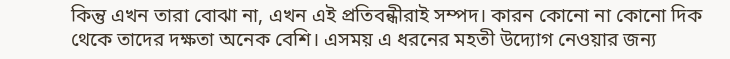কিন্তু এখন তারা বোঝা না, এখন এই প্রতিবন্ধীরাই সম্পদ। কারন কোনো না কোনো দিক থেকে তাদের দক্ষতা অনেক বেশি। এসময় এ ধরনের মহতী উদ্যোগ নেওয়ার জন্য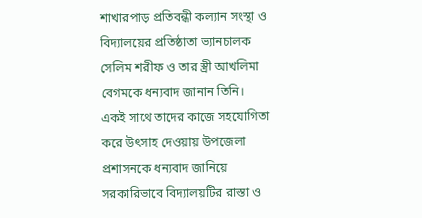শাখারপাড় প্রতিবন্ধী কল্যান সংস্থা ও বিদ্যালয়ের প্রতিষ্ঠাতা ভ্যানচালক সেলিম শরীফ ও তার স্ত্রী আখলিমা বেগমকে ধন্যবাদ জানান তিনি। একই সাথে তাদের কাজে সহযোগিতা করে উৎসাহ দেওয়ায় উপজেলা প্রশাসনকে ধন্যবাদ জানিয়ে সরকারিভাবে বিদ্যালয়টির রাস্তা ও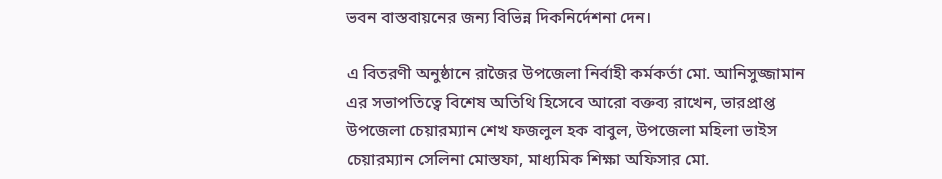ভবন বাস্তবায়নের জন্য বিভিন্ন দিকনির্দেশনা দেন।

এ বিতরণী অনুষ্ঠানে রাজৈর উপজেলা নির্বাহী কর্মকর্তা মো. আনিসুজ্জামান এর সভাপতিত্বে বিশেষ অতিথি হিসেবে আরো বক্তব্য রাখেন, ভারপ্রাপ্ত উপজেলা চেয়ারম্যান শেখ ফজলুল হক বাবুল, উপজেলা মহিলা ভাইস চেয়ারম্যান সেলিনা মোস্তফা, মাধ্যমিক শিক্ষা অফিসার মো.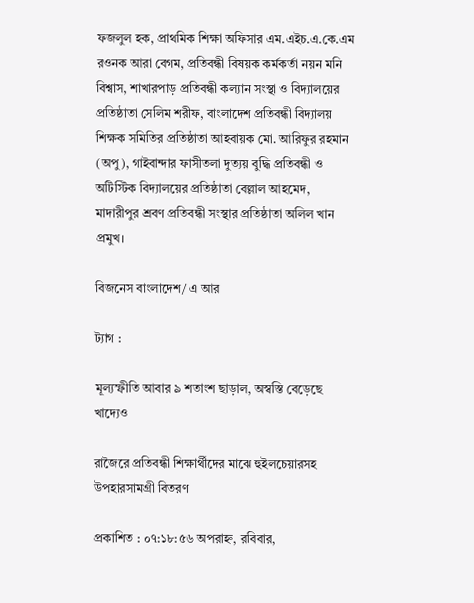ফজলুল হক, প্রাথমিক শিক্ষা অফিসার এম.এইচ.এ.কে.এম রওনক আরা বেগম, প্রতিবন্ধী বিষয়ক কর্মকর্তা নয়ন মনি বিশ্বাস, শাখারপাড় প্রতিবন্ধী কল্যান সংস্থা ও বিদ্যালয়ের প্রতিষ্ঠাতা সেলিম শরীফ, বাংলাদেশ প্রতিবন্ধী বিদ্যালয় শিক্ষক সমিতির প্রতিষ্ঠাতা আহবায়ক মো. আরিফুর রহমান (অপু), গাইবান্দার ফাসীতলা দুত্যয় বুদ্ধি প্রতিবন্ধী ও অটিস্টিক বিদ্যালয়ের প্রতিষ্ঠাতা বেল্লাল আহমেদ, মাদারীপুর শ্রবণ প্রতিবন্ধী সংস্থার প্রতিষ্ঠাতা অলিল খান প্রমুখ।

বিজনেস বাংলাদেশ/ এ আর

ট্যাগ :

মূল্যস্ফীতি আবার ৯ শতাংশ ছাড়াল, অস্বস্তি বেড়েছে খাদ্যেও

রাজৈরে প্রতিবন্ধী শিক্ষার্থীদের মাঝে হুইলচেয়ারসহ উপহারসামগ্রী বিতরণ

প্রকাশিত : ০৭:১৮:৫৬ অপরাহ্ন, রবিবার,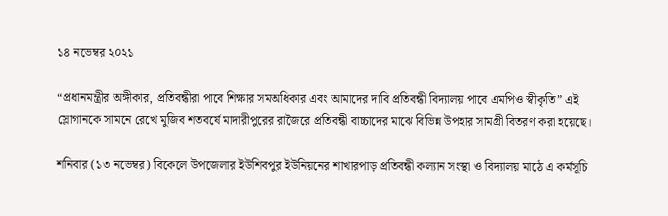১৪ নভেম্বর ২০২১

“প্রধানমন্ত্রীর অঙ্গীকার, প্রতিবন্ধীরা পাবে শিক্ষার সমঅধিকার এবং আমাদের দাবি প্রতিবন্ধী বিদ্যালয় পাবে এমপিও স্বীকৃতি” এই স্লোগানকে সামনে রেখে মুজিব শতবর্ষে মাদারীপুরের রাজৈরে প্রতিবন্ধী বাচ্চাদের মাঝে বিভিন্ন উপহার সামগ্রী বিতরণ করা হয়েছে।

শনিবার (১৩ নভেম্বর) বিকেলে উপজেলার ইউশিবপুর ইউনিয়নের শাখারপাড় প্রতিবন্ধী কল্যান সংস্থা ও বিদ্যালয় মাঠে এ কর্মসূচি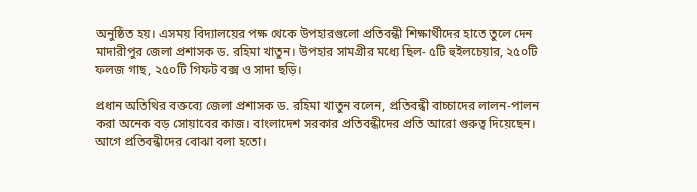অনুষ্ঠিত হয়। এসময় বিদ্যালয়ের পক্ষ থেকে উপহারগুলো প্রতিবন্ধী শিক্ষার্থীদের হাতে তুলে দেন মাদারীপুর জেলা প্রশাসক ড. রহিমা খাতুন। উপহার সামগ্রীর মধ্যে ছিল- ৫টি হুইলচেয়ার, ২৫০টি ফলজ গাছ, ২৫০টি গিফট বক্স ও সাদা ছড়ি।

প্রধান অতিথির বক্তব্যে জেলা প্রশাসক ড. রহিমা খাতুন বলেন, প্রতিবন্ধী বাচ্চাদের লালন-পালন করা অনেক বড় সোয়াবের কাজ। বাংলাদেশ সরকার প্রতিবন্ধীদের প্রতি আরো গুরুত্ব দিয়েছেন। আগে প্রতিবন্ধীদের বোঝা বলা হতো।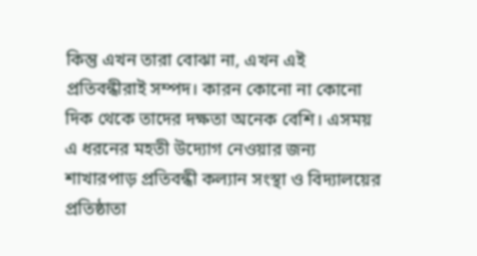কিন্তু এখন তারা বোঝা না, এখন এই প্রতিবন্ধীরাই সম্পদ। কারন কোনো না কোনো দিক থেকে তাদের দক্ষতা অনেক বেশি। এসময় এ ধরনের মহতী উদ্যোগ নেওয়ার জন্য শাখারপাড় প্রতিবন্ধী কল্যান সংস্থা ও বিদ্যালয়ের প্রতিষ্ঠাতা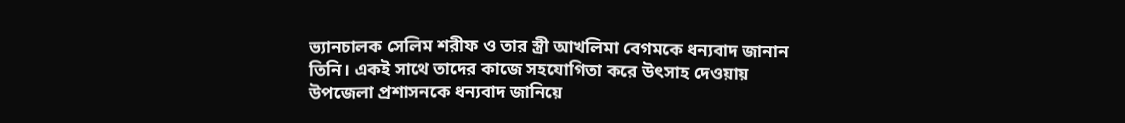ভ্যানচালক সেলিম শরীফ ও তার স্ত্রী আখলিমা বেগমকে ধন্যবাদ জানান তিনি। একই সাথে তাদের কাজে সহযোগিতা করে উৎসাহ দেওয়ায় উপজেলা প্রশাসনকে ধন্যবাদ জানিয়ে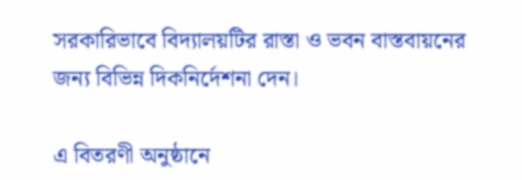সরকারিভাবে বিদ্যালয়টির রাস্তা ও ভবন বাস্তবায়নের জন্য বিভিন্ন দিকনির্দেশনা দেন।

এ বিতরণী অনুষ্ঠানে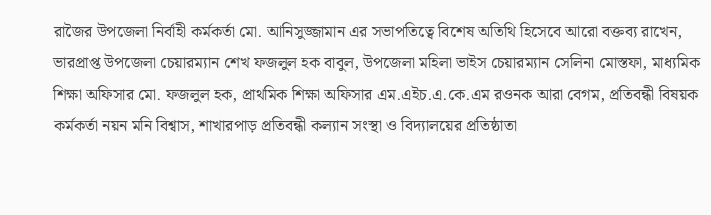রাজৈর উপজেলা নির্বাহী কর্মকর্তা মো. আনিসুজ্জামান এর সভাপতিত্বে বিশেষ অতিথি হিসেবে আরো বক্তব্য রাখেন, ভারপ্রাপ্ত উপজেলা চেয়ারম্যান শেখ ফজলুল হক বাবুল, উপজেলা মহিলা ভাইস চেয়ারম্যান সেলিনা মোস্তফা, মাধ্যমিক শিক্ষা অফিসার মো. ফজলুল হক, প্রাথমিক শিক্ষা অফিসার এম.এইচ.এ.কে.এম রওনক আরা বেগম, প্রতিবন্ধী বিষয়ক কর্মকর্তা নয়ন মনি বিশ্বাস, শাখারপাড় প্রতিবন্ধী কল্যান সংস্থা ও বিদ্যালয়ের প্রতিষ্ঠাতা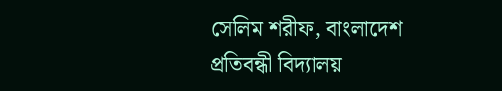সেলিম শরীফ, বাংলাদেশ প্রতিবন্ধী বিদ্যালয়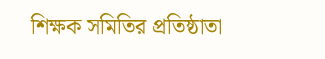শিক্ষক সমিতির প্রতিষ্ঠাতা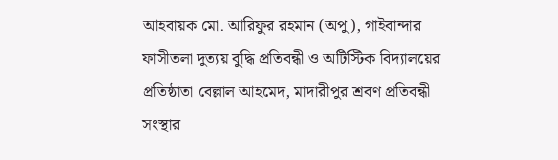আহবায়ক মো. আরিফুর রহমান (অপু), গাইবান্দার ফাসীতলা দুত্যয় বুদ্ধি প্রতিবন্ধী ও অটিস্টিক বিদ্যালয়ের প্রতিষ্ঠাতা বেল্লাল আহমেদ, মাদারীপুর শ্রবণ প্রতিবন্ধী সংস্থার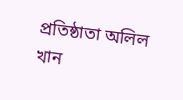প্রতিষ্ঠাতা অলিল খান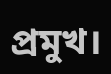প্রমুখ।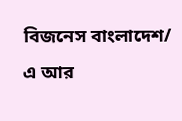বিজনেস বাংলাদেশ/ এ আর